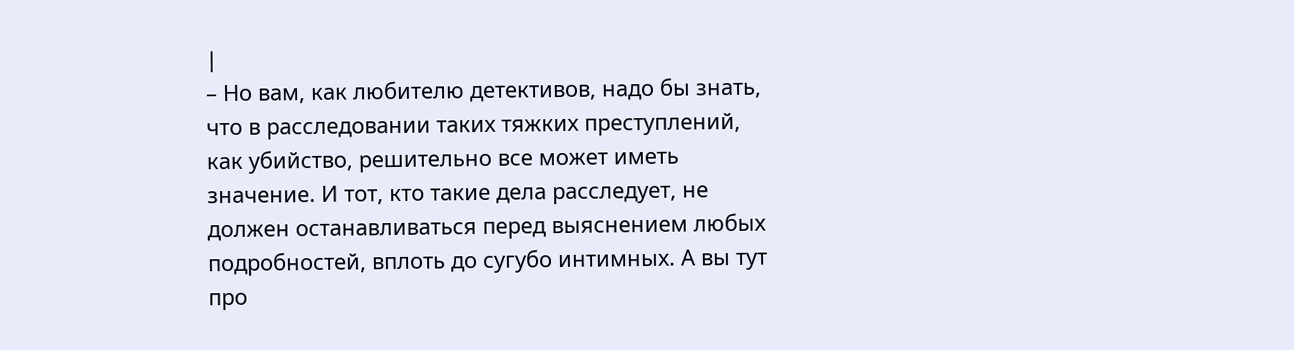|
– Но вам, как любителю детективов, надо бы знать, что в расследовании таких тяжких преступлений, как убийство, решительно все может иметь значение. И тот, кто такие дела расследует, не должен останавливаться перед выяснением любых подробностей, вплоть до сугубо интимных. А вы тут про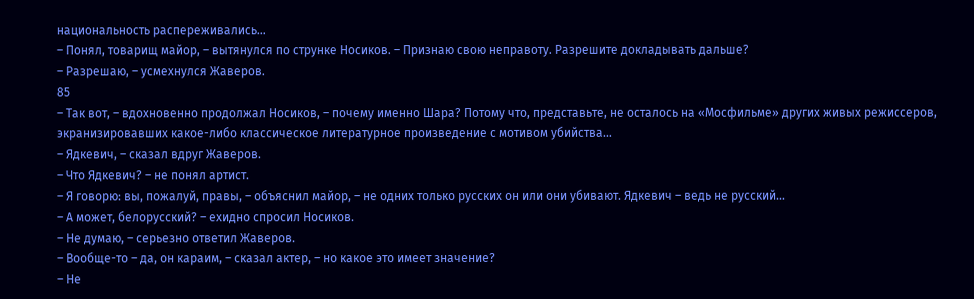национальность распереживались…
– Понял, товарищ майор, – вытянулся по струнке Носиков. – Признаю свою неправоту. Разрешите докладывать дальше?
– Разрешаю, – усмехнулся Жаверов.
85
– Так вот, – вдохновенно продолжал Носиков, – почему именно Шара? Потому что, представьте, не осталось на «Мосфильме» других живых режиссеров, экранизировавших какое-либо классическое литературное произведение с мотивом убийства…
– Ядкевич, – сказал вдруг Жаверов.
– Что Ядкевич? – не понял артист.
– Я говорю: вы, пожалуй, правы, – объяснил майор, – не одних только русских он или они убивают. Ядкевич – ведь не русский…
– А может, белорусский? – ехидно спросил Носиков.
– Не думаю, – серьезно ответил Жаверов.
– Вообще-то – да, он караим, – сказал актер, – но какое это имеет значение?
– Не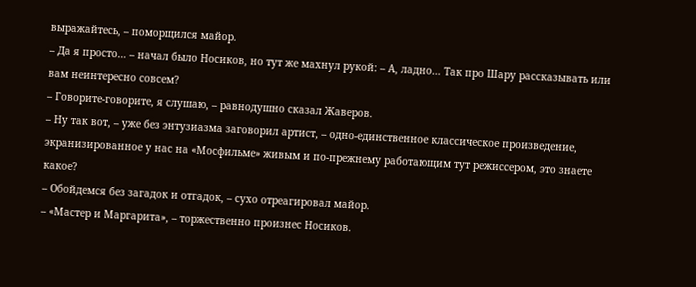выражайтесь, – поморщился майор.
– Да я просто… – начал было Носиков, но тут же махнул рукой: – А, ладно… Так про Шару рассказывать или вам неинтересно совсем?
– Говорите-говорите, я слушаю, – равнодушно сказал Жаверов.
– Ну так вот, – уже без энтузиазма заговорил артист, – одно-единственное классическое произведение, экранизированное у нас на «Мосфильме» живым и по-прежнему работающим тут режиссером, это знаете какое?
– Обойдемся без загадок и отгадок, – сухо отреагировал майор.
– «Мастер и Маргарита», – торжественно произнес Носиков.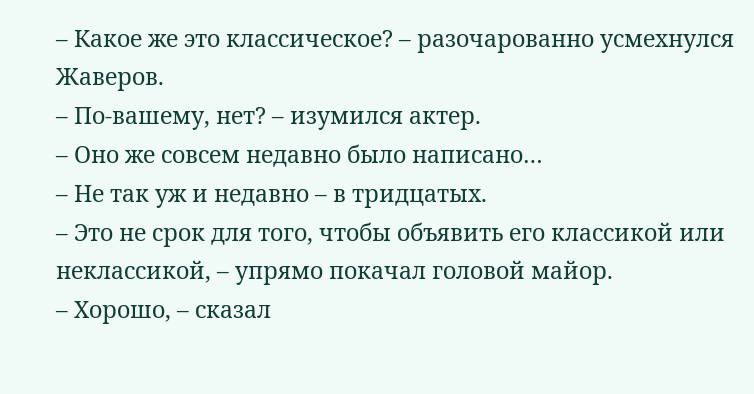– Какое же это классическое? – разочарованно усмехнулся Жаверов.
– По-вашему, нет? – изумился актер.
– Оно же совсем недавно было написано…
– Не так уж и недавно – в тридцатых.
– Это не срок для того, чтобы объявить его классикой или неклассикой, – упрямо покачал головой майор.
– Хорошо, – сказал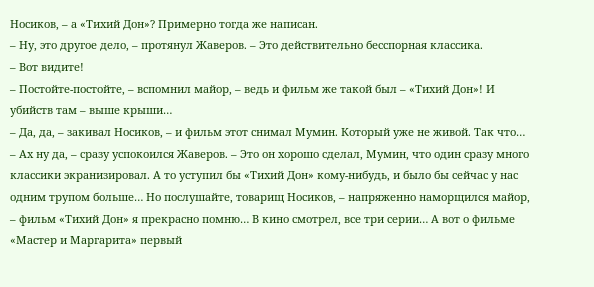Носиков, – а «Тихий Дон»? Примерно тогда же написан.
– Ну, это другое дело, – протянул Жаверов. – Это действительно бесспорная классика.
– Вот видите!
– Постойте-постойте, – вспомнил майор, – ведь и фильм же такой был – «Тихий Дон»! И убийств там – выше крыши…
– Да, да, – закивал Носиков, – и фильм этот снимал Мумин. Который уже не живой. Так что…
– Ах ну да, – сразу успокоился Жаверов. – Это он хорошо сделал, Мумин, что один сразу много классики экранизировал. А то уступил бы «Тихий Дон» кому-нибудь, и было бы сейчас у нас одним трупом больше… Но послушайте, товарищ Носиков, – напряженно наморщился майор, – фильм «Тихий Дон» я прекрасно помню… В кино смотрел, все три серии… А вот о фильме «Мастер и Маргарита» первый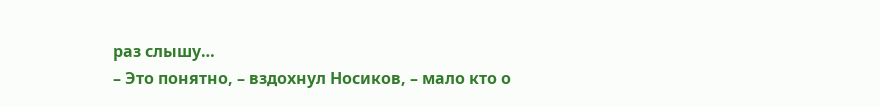раз слышу…
– Это понятно, – вздохнул Носиков, – мало кто о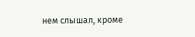нем слышал, кроме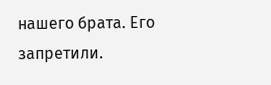нашего брата. Его запретили.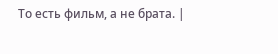То есть фильм, а не брата. |